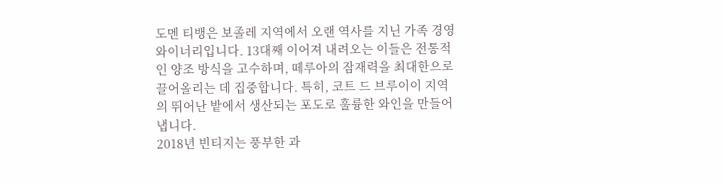도멘 티뱅은 보졸레 지역에서 오랜 역사를 지닌 가족 경영 와이너리입니다. 13대째 이어져 내려오는 이들은 전통적인 양조 방식을 고수하며, 떼루아의 잠재력을 최대한으로 끌어올리는 데 집중합니다. 특히, 코트 드 브루이이 지역의 뛰어난 밭에서 생산되는 포도로 훌륭한 와인을 만들어냅니다.
2018년 빈티지는 풍부한 과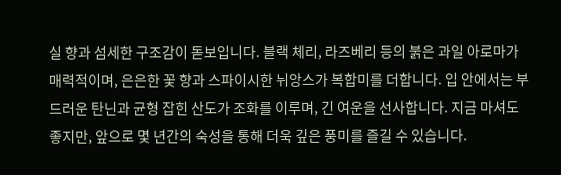실 향과 섬세한 구조감이 돋보입니다. 블랙 체리, 라즈베리 등의 붉은 과일 아로마가 매력적이며, 은은한 꽃 향과 스파이시한 뉘앙스가 복합미를 더합니다. 입 안에서는 부드러운 탄닌과 균형 잡힌 산도가 조화를 이루며, 긴 여운을 선사합니다. 지금 마셔도 좋지만, 앞으로 몇 년간의 숙성을 통해 더욱 깊은 풍미를 즐길 수 있습니다.